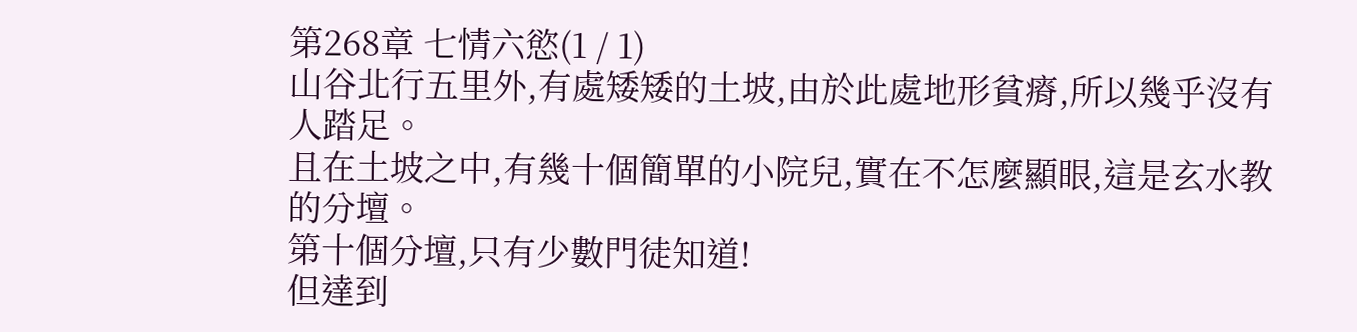第268章 七情六慾(1 / 1)
山谷北行五里外,有處矮矮的土坡,由於此處地形貧瘠,所以幾乎沒有人踏足。
且在土坡之中,有幾十個簡單的小院兒,實在不怎麼顯眼,這是玄水教的分壇。
第十個分壇,只有少數門徒知道!
但達到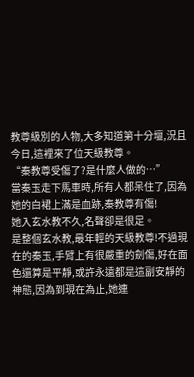教尊級別的人物,大多知道第十分壇,況且今日,這裡來了位天級教尊。
“秦教尊受傷了?是什麼人做的…”
當秦玉走下馬車時,所有人都呆住了,因為她的白裙上滿是血跡,秦教尊有傷!
她入玄水教不久,名聲卻是很足。
是整個玄水教,最年輕的天級教尊!不過現在的秦玉,手臂上有很嚴重的劍傷,好在面色還算是平靜,或許永遠都是這副安靜的神態,因為到現在為止,她連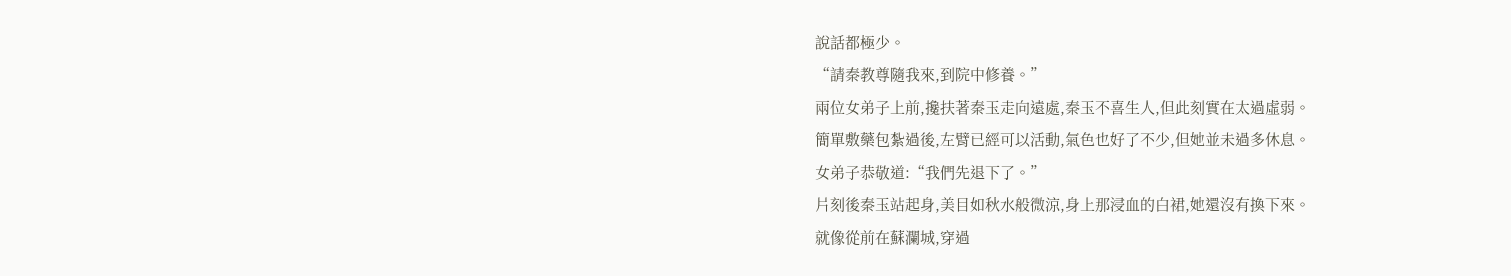說話都極少。
“請秦教尊隨我來,到院中修養。”
兩位女弟子上前,攙扶著秦玉走向遠處,秦玉不喜生人,但此刻實在太過虛弱。
簡單敷藥包紮過後,左臂已經可以活動,氣色也好了不少,但她並未過多休息。
女弟子恭敬道:“我們先退下了。”
片刻後秦玉站起身,美目如秋水般微涼,身上那浸血的白裙,她還沒有換下來。
就像從前在蘇瀾城,穿過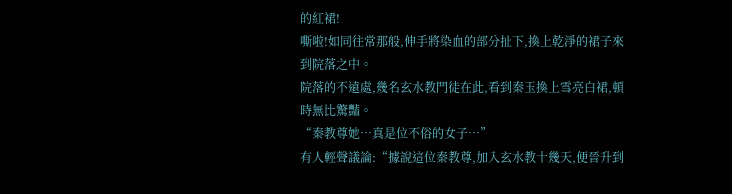的紅裙!
嘶啦!如同往常那般,伸手將染血的部分扯下,換上乾淨的裙子來到院落之中。
院落的不遠處,幾名玄水教門徒在此,看到秦玉換上雪亮白裙,頓時無比驚豔。
“秦教尊她…真是位不俗的女子…”
有人輕聲議論:“據說這位秦教尊,加入玄水教十幾天,便晉升到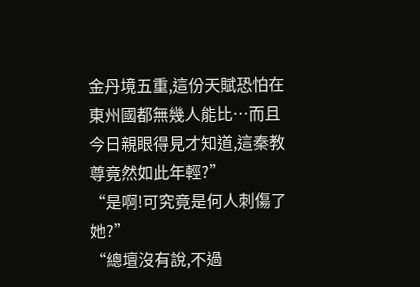金丹境五重,這份天賦恐怕在東州國都無幾人能比…而且今日親眼得見才知道,這秦教尊竟然如此年輕?”
“是啊!可究竟是何人刺傷了她?”
“總壇沒有說,不過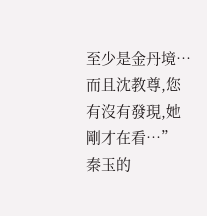至少是金丹境…而且沈教尊,您有沒有發現,她剛才在看…”
秦玉的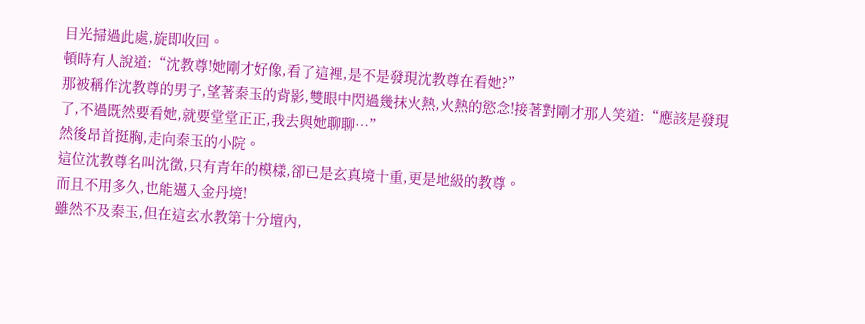目光掃過此處,旋即收回。
頓時有人說道:“沈教尊!她剛才好像,看了這裡,是不是發現沈教尊在看她?”
那被稱作沈教尊的男子,望著秦玉的背影,雙眼中閃過幾抹火熱,火熱的慾念!接著對剛才那人笑道:“應該是發現了,不過既然要看她,就要堂堂正正,我去與她聊聊…”
然後昂首挺胸,走向秦玉的小院。
這位沈教尊名叫沈徵,只有青年的模樣,卻已是玄真境十重,更是地級的教尊。
而且不用多久,也能邁入金丹境!
雖然不及秦玉,但在這玄水教第十分壇內,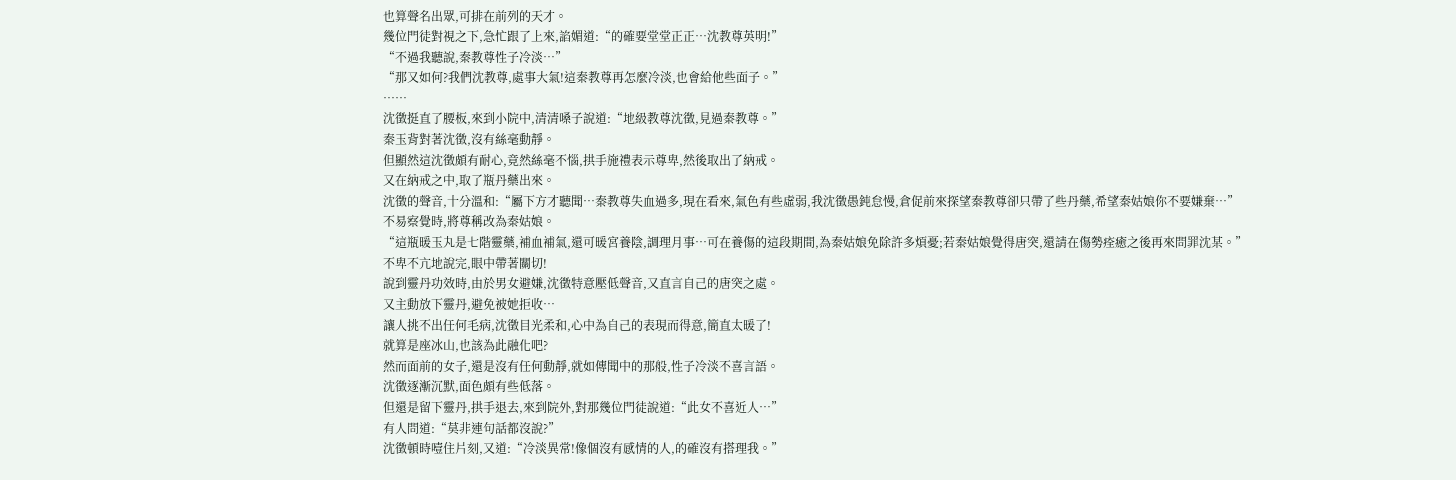也算聲名出眾,可排在前列的天才。
幾位門徒對視之下,急忙跟了上來,諂媚道:“的確要堂堂正正…沈教尊英明!”
“不過我聽說,秦教尊性子冷淡…”
“那又如何?我們沈教尊,處事大氣!這秦教尊再怎麼冷淡,也會給他些面子。”
……
沈徵挺直了腰板,來到小院中,清清嗓子說道:“地級教尊沈徵,見過秦教尊。”
秦玉背對著沈徵,沒有絲毫動靜。
但顯然這沈徵頗有耐心,竟然絲毫不惱,拱手施禮表示尊卑,然後取出了納戒。
又在納戒之中,取了瓶丹藥出來。
沈徵的聲音,十分溫和:“屬下方才聽聞…秦教尊失血過多,現在看來,氣色有些虛弱,我沈徵愚鈍怠慢,倉促前來探望秦教尊卻只帶了些丹藥,希望秦姑娘你不要嫌棄…”
不易察覺時,將尊稱改為秦姑娘。
“這瓶暖玉丸是七階靈藥,補血補氣,還可暖宮養陰,調理月事…可在養傷的這段期間,為秦姑娘免除許多煩憂;若秦姑娘覺得唐突,還請在傷勢痊癒之後再來問罪沈某。”
不卑不亢地說完,眼中帶著關切!
說到靈丹功效時,由於男女避嫌,沈徵特意壓低聲音,又直言自己的唐突之處。
又主動放下靈丹,避免被她拒收…
讓人挑不出任何毛病,沈徵目光柔和,心中為自己的表現而得意,簡直太暖了!
就算是座冰山,也該為此融化吧?
然而面前的女子,還是沒有任何動靜,就如傳聞中的那般,性子冷淡不喜言語。
沈徵逐漸沉默,面色頗有些低落。
但還是留下靈丹,拱手退去,來到院外,對那幾位門徒說道:“此女不喜近人…”
有人問道:“莫非連句話都沒說?”
沈徵頓時噎住片刻,又道:“冷淡異常!像個沒有感情的人,的確沒有搭理我。”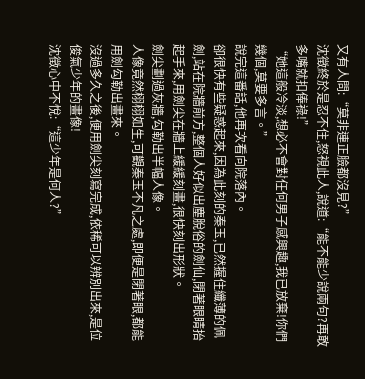又有人問:“莫非連正臉都沒見?”
沈徵終於是忍不住,怒視此人,說道:“能不能少說兩句?再敢多嘴就扣俸祿!”
“她這般冷淡,想必不會對任何男子感興趣,我已放棄!你們幾個,莫要多言。”
說完這番話,他再次看向院落內。
卻很快有些疑惑起來,因為此刻的秦玉,已然握住纖薄的佩劍,站在院牆前方,整個人好似出塵脫俗的劍仙,閉著眼睛抬起手來,用劍尖在牆上緩緩刻畫,很快刻出形狀。
劍尖劃過灰牆,勾勒出半幅人像。
人像竟然栩栩如生,可觀秦玉不凡之處,即便是閉著眼,都能用劍勾勒出畫來。
沒過多久之後,便用劍尖刻寫完成,依稀可以辨別出來,是位俊氣少年的畫像!
沈徵心中不悅:“這少年是何人?”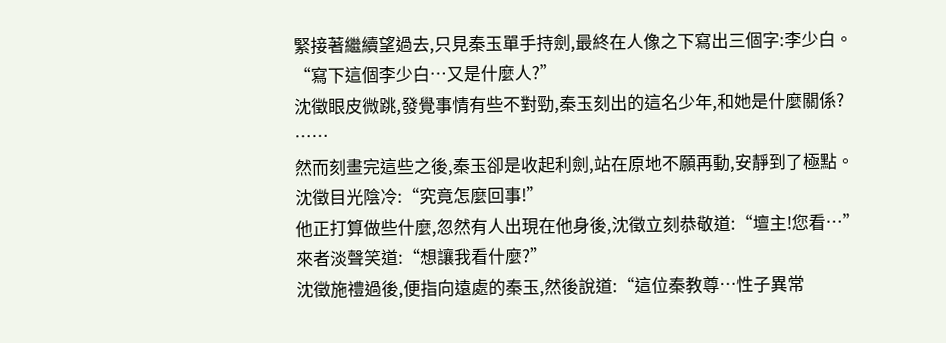緊接著繼續望過去,只見秦玉單手持劍,最終在人像之下寫出三個字:李少白。
“寫下這個李少白…又是什麼人?”
沈徵眼皮微跳,發覺事情有些不對勁,秦玉刻出的這名少年,和她是什麼關係?
……
然而刻畫完這些之後,秦玉卻是收起利劍,站在原地不願再動,安靜到了極點。
沈徵目光陰冷:“究竟怎麼回事!”
他正打算做些什麼,忽然有人出現在他身後,沈徵立刻恭敬道:“壇主!您看…”
來者淡聲笑道:“想讓我看什麼?”
沈徵施禮過後,便指向遠處的秦玉,然後說道:“這位秦教尊…性子異常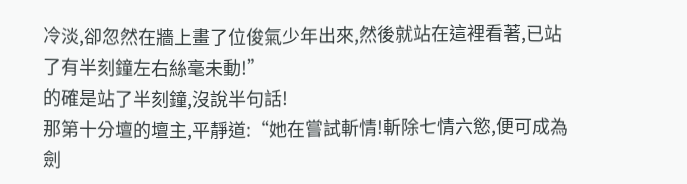冷淡,卻忽然在牆上畫了位俊氣少年出來,然後就站在這裡看著,已站了有半刻鐘左右絲毫未動!”
的確是站了半刻鐘,沒說半句話!
那第十分壇的壇主,平靜道:“她在嘗試斬情!斬除七情六慾,便可成為劍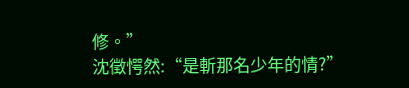修。”
沈徵愕然:“是斬那名少年的情?”